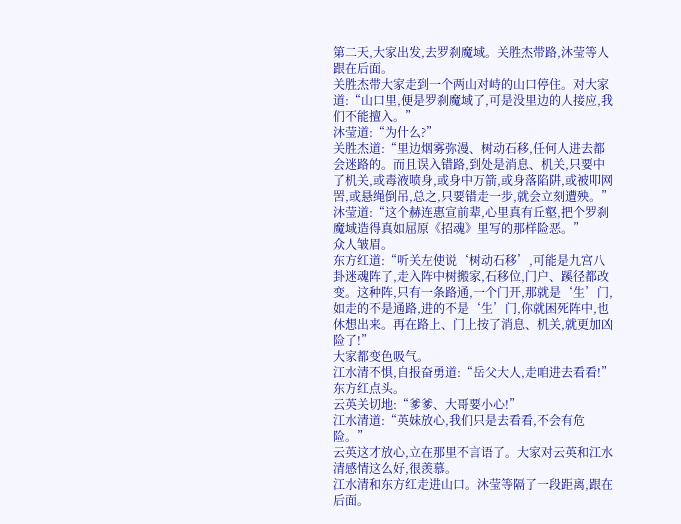第二天,大家出发,去罗刹魔域。关胜杰带路,沐莹等人跟在后面。
关胜杰带大家走到一个两山对峙的山口停住。对大家道:“山口里,便是罗刹魔域了,可是没里边的人接应,我们不能擅入。”
沐莹道:“为什么?”
关胜杰道:“里边烟雾弥漫、树动石移,任何人进去都会迷路的。而且误入错路,到处是消息、机关,只要中了机关,或毒液喷身,或身中万箭,或身落陷阱,或被叩网罟,或悬绳倒吊,总之,只要错走一步,就会立刻遭殃。”
沐莹道:“这个赫连惠宣前辈,心里真有丘壑,把个罗刹魔域造得真如屈原《招魂》里写的那样险恶。”
众人皱眉。
东方红道:“听关左使说‘树动石移’,可能是九宫八卦迷魂阵了,走入阵中树搬家,石移位,门户、蹊径都改变。这种阵,只有一条路通,一个门开,那就是‘生’门,如走的不是通路,进的不是‘生’门,你就困死阵中,也休想出来。再在路上、门上按了消息、机关,就更加凶险了!”
大家都变色吸气。
江水清不惧,自报奋勇道:“岳父大人,走咱进去看看!”东方红点头。
云英关切地:“爹爹、大哥要小心!”
江水清道:“英妹放心,我们只是去看看,不会有危险。”
云英这才放心,立在那里不言语了。大家对云英和江水清感情这么好,很羡慕。
江水清和东方红走进山口。沐莹等隔了一段距离,跟在后面。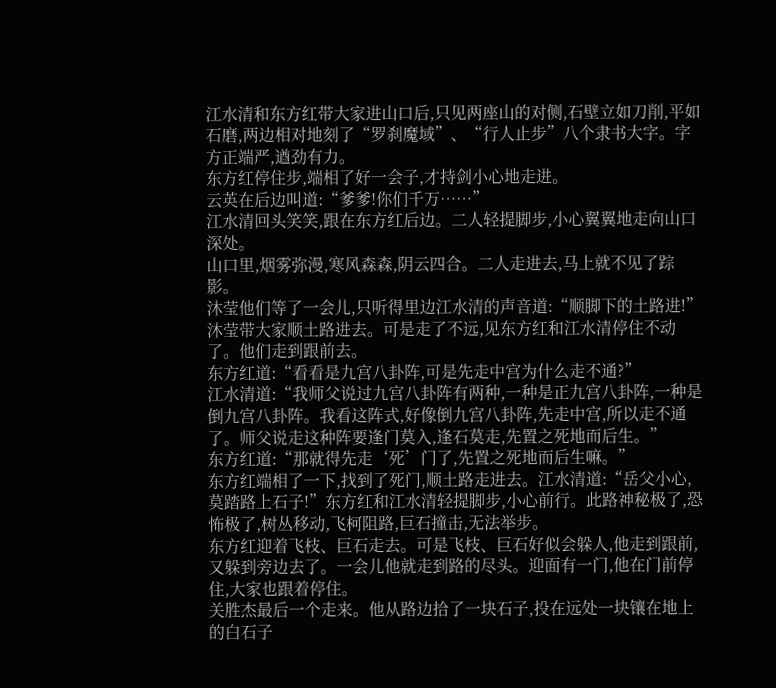江水清和东方红带大家进山口后,只见两座山的对侧,石壁立如刀削,平如石磨,两边相对地刻了“罗刹魔域”、“行人止步”八个隶书大字。字方正端严,遒劲有力。
东方红停住步,端相了好一会子,才持剑小心地走进。
云英在后边叫道:“爹爹!你们千万……”
江水清回头笑笑,跟在东方红后边。二人轻提脚步,小心翼翼地走向山口深处。
山口里,烟雾弥漫,寒风森森,阴云四合。二人走进去,马上就不见了踪影。
沐莹他们等了一会儿,只听得里边江水清的声音道:“顺脚下的土路进!”沐莹带大家顺土路进去。可是走了不远,见东方红和江水清停住不动了。他们走到跟前去。
东方红道:“看看是九宫八卦阵,可是先走中宫为什么走不通?”
江水清道:“我师父说过九宫八卦阵有两种,一种是正九宫八卦阵,一种是倒九宫八卦阵。我看这阵式,好像倒九宫八卦阵,先走中宫,所以走不通了。师父说走这种阵要逢门莫入,逢石莫走,先置之死地而后生。”
东方红道:“那就得先走‘死’门了,先置之死地而后生嘛。”
东方红端相了一下,找到了死门,顺土路走进去。江水清道:“岳父小心,莫踏路上石子!”东方红和江水清轻提脚步,小心前行。此路神秘极了,恐怖极了,树丛移动,飞柯阻路,巨石撞击,无法举步。
东方红迎着飞枝、巨石走去。可是飞枝、巨石好似会躲人,他走到跟前,又躲到旁边去了。一会儿他就走到路的尽头。迎面有一门,他在门前停住,大家也跟着停住。
关胜杰最后一个走来。他从路边拾了一块石子,投在远处一块镶在地上的白石子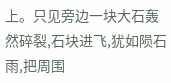上。只见旁边一块大石轰然碎裂,石块进飞,犹如陨石雨,把周围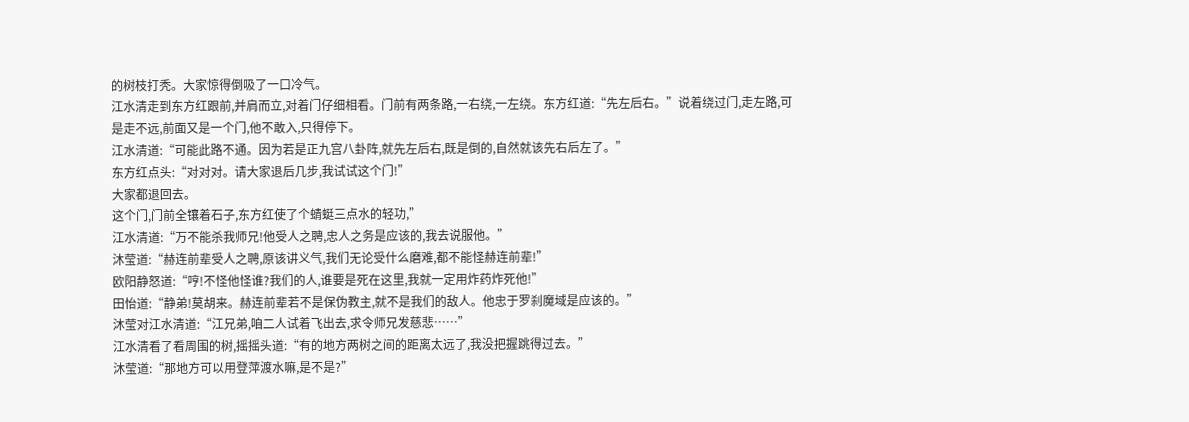的树枝打秃。大家惊得倒吸了一口冷气。
江水清走到东方红跟前,并肩而立,对着门仔细相看。门前有两条路,一右绕,一左绕。东方红道:“先左后右。”说着绕过门,走左路,可是走不远,前面又是一个门,他不敢入,只得停下。
江水清道:“可能此路不通。因为若是正九宫八卦阵,就先左后右,既是倒的,自然就该先右后左了。”
东方红点头:“对对对。请大家退后几步,我试试这个门!”
大家都退回去。
这个门,门前全镶着石子,东方红使了个蜻蜓三点水的轻功,”
江水清道:“万不能杀我师兄!他受人之聘,忠人之务是应该的,我去说服他。”
沐莹道:“赫连前辈受人之聘,原该讲义气,我们无论受什么磨难,都不能怪赫连前辈!”
欧阳静怒道:“哼!不怪他怪谁?我们的人,谁要是死在这里,我就一定用炸药炸死他!”
田怡道:“静弟!莫胡来。赫连前辈若不是保伪教主,就不是我们的敌人。他忠于罗刹魔域是应该的。”
沐莹对江水清道:“江兄弟,咱二人试着飞出去,求令师兄发慈悲……”
江水清看了看周围的树,摇摇头道:“有的地方两树之间的距离太远了,我没把握跳得过去。”
沐莹道:“那地方可以用登萍渡水嘛,是不是?”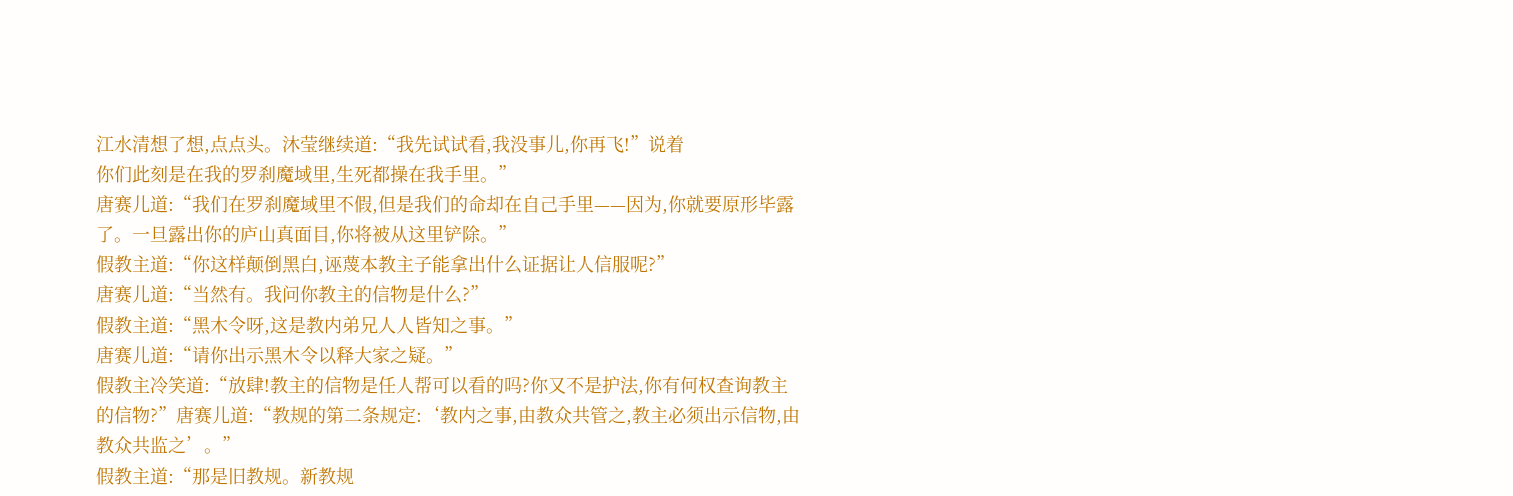江水清想了想,点点头。沐莹继续道:“我先试试看,我没事儿,你再飞!”说着
你们此刻是在我的罗刹魔域里,生死都操在我手里。”
唐赛儿道:“我们在罗刹魔域里不假,但是我们的命却在自己手里——因为,你就要原形毕露了。一旦露出你的庐山真面目,你将被从这里铲除。”
假教主道:“你这样颠倒黑白,诬蔑本教主子能拿出什么证据让人信服呢?”
唐赛儿道:“当然有。我问你教主的信物是什么?”
假教主道:“黑木令呀,这是教内弟兄人人皆知之事。”
唐赛儿道:“请你出示黑木令以释大家之疑。”
假教主冷笑道:“放肆!教主的信物是任人帮可以看的吗?你又不是护法,你有何权查询教主的信物?”唐赛儿道:“教规的第二条规定:‘教内之事,由教众共管之,教主必须出示信物,由教众共监之’。”
假教主道:“那是旧教规。新教规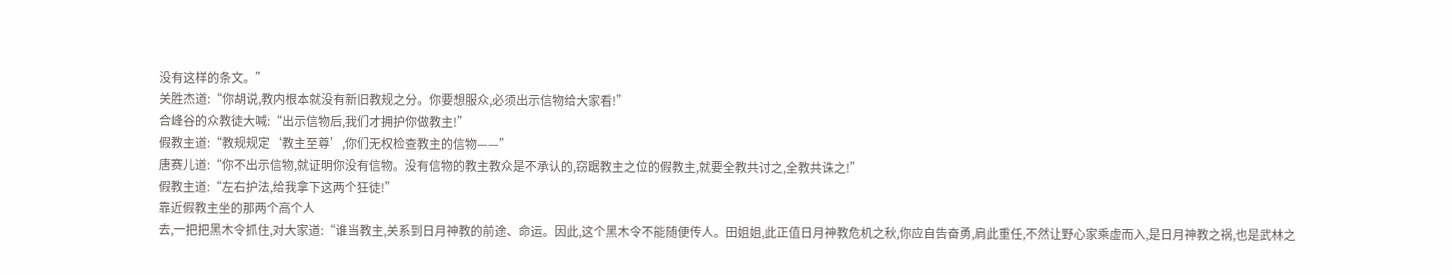没有这样的条文。”
关胜杰道:“你胡说,教内根本就没有新旧教规之分。你要想服众,必须出示信物给大家看!”
合峰谷的众教徒大喊:“出示信物后,我们才拥护你做教主!”
假教主道:“教规规定‘教主至尊’,你们无权检查教主的信物——”
唐赛儿道:“你不出示信物,就证明你没有信物。没有信物的教主教众是不承认的,窃踞教主之位的假教主,就要全教共讨之,全教共诛之!”
假教主道:“左右护法,给我拿下这两个狂徒!”
靠近假教主坐的那两个高个人
去,一把把黑木令抓住,对大家道:“谁当教主,关系到日月神教的前途、命运。因此,这个黑木令不能随便传人。田姐姐,此正值日月神教危机之秋,你应自告奋勇,肩此重任,不然让野心家乘虚而入,是日月神教之祸,也是武林之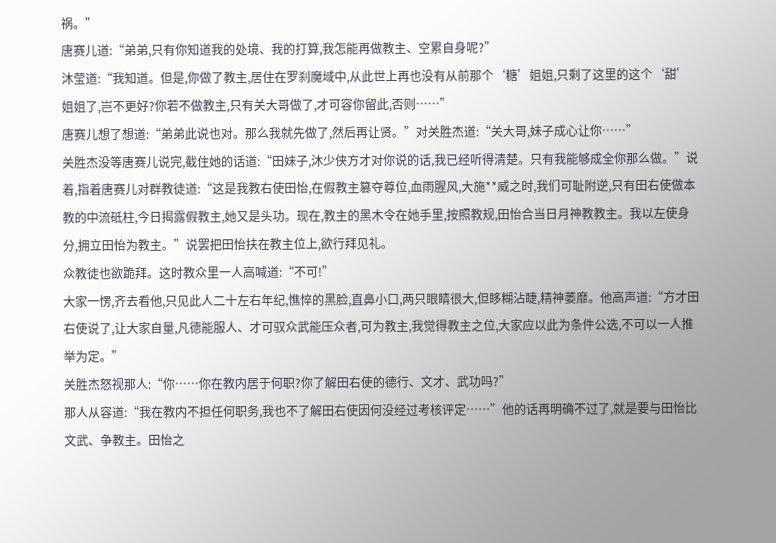祸。”
唐赛儿道:“弟弟,只有你知道我的处境、我的打算,我怎能再做教主、空累自身呢?”
沐莹道:“我知道。但是,你做了教主,居住在罗刹魔域中,从此世上再也没有从前那个‘糖’姐姐,只剩了这里的这个‘甜’姐姐了,岂不更好?你若不做教主,只有关大哥做了,才可容你留此,否则……”
唐赛儿想了想道:“弟弟此说也对。那么我就先做了,然后再让贤。”对关胜杰道:“关大哥,妹子成心让你……”
关胜杰没等唐赛儿说完,截住她的话道:“田妹子,沐少侠方才对你说的话,我已经听得清楚。只有我能够成全你那么做。”说着,指着唐赛儿对群教徒道:“这是我教右使田怡,在假教主篡夺尊位,血雨腥风,大施**威之时,我们可耻附逆,只有田右使做本教的中流砥柱,今日揭露假教主,她又是头功。现在,教主的黑木令在她手里,按照教规,田怡合当日月神教教主。我以左使身分,拥立田怡为教主。”说罢把田怡扶在教主位上,欲行拜见礼。
众教徒也欲跪拜。这时教众里一人高喊道:“不可!”
大家一愣,齐去看他,只见此人二十左右年纪,憔悴的黑脸,直鼻小口,两只眼睛很大,但眵糊沾睫,精神萎靡。他高声道:“方才田右使说了,让大家自量,凡德能服人、才可驭众武能压众者,可为教主,我觉得教主之位,大家应以此为条件公选,不可以一人推举为定。”
关胜杰怒视那人:“你……你在教内居于何职?你了解田右使的德行、文才、武功吗?”
那人从容道:“我在教内不担任何职务,我也不了解田右使因何没经过考核评定……”他的话再明确不过了,就是要与田怡比文武、争教主。田怡之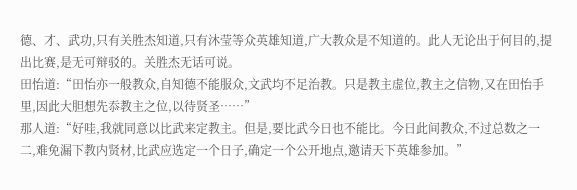德、才、武功,只有关胜杰知道,只有沐莹等众英雄知道,广大教众是不知道的。此人无论出于何目的,提出比赛,是无可辩驳的。关胜杰无话可说。
田怡道:“田怡亦一般教众,自知德不能服众,文武均不足治教。只是教主虚位,教主之信物,又在田怡手里,因此大胆想先忝教主之位,以待贤圣……”
那人道:“好哇,我就同意以比武来定教主。但是,要比武今日也不能比。今日此间教众,不过总数之一二,难免漏下教内贤材,比武应选定一个日子,确定一个公开地点,邀请天下英雄参加。”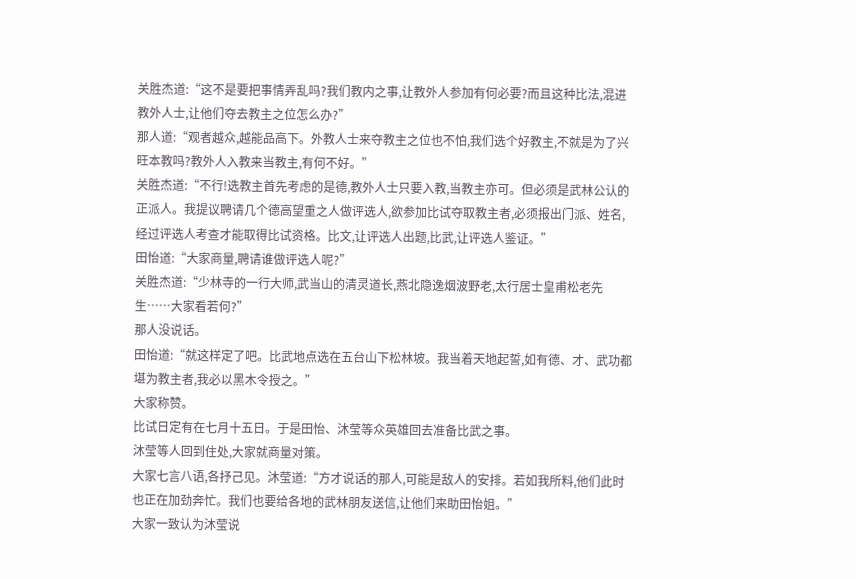关胜杰道:“这不是要把事情弄乱吗?我们教内之事,让教外人参加有何必要?而且这种比法,混进教外人士,让他们夺去教主之位怎么办?”
那人道:“观者越众,越能品高下。外教人士来夺教主之位也不怕,我们选个好教主,不就是为了兴旺本教吗?教外人入教来当教主,有何不好。”
关胜杰道:“不行!选教主首先考虑的是德,教外人士只要入教,当教主亦可。但必须是武林公认的正派人。我提议聘请几个德高望重之人做评选人,欲参加比试夺取教主者,必须报出门派、姓名,经过评选人考查才能取得比试资格。比文,让评选人出题,比武,让评选人鉴证。”
田怡道:“大家商量,聘请谁做评选人呢?”
关胜杰道:“少林寺的一行大师,武当山的清灵道长,燕北隐逸烟波野老,太行居士皇甫松老先生……大家看若何?”
那人没说话。
田怡道:“就这样定了吧。比武地点选在五台山下松林坡。我当着天地起誓,如有德、才、武功都堪为教主者,我必以黑木令授之。”
大家称赞。
比试日定有在七月十五日。于是田怡、沐莹等众英雄回去准备比武之事。
沐莹等人回到住处,大家就商量对策。
大家七言八语,各抒己见。沐莹道:“方才说话的那人,可能是敌人的安排。若如我所料,他们此时也正在加劲奔忙。我们也要给各地的武林朋友送信,让他们来助田怡姐。”
大家一致认为沐莹说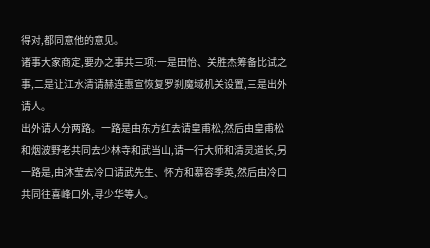得对,都同意他的意见。
诸事大家商定,要办之事共三项:一是田怡、关胜杰筹备比试之事,二是让江水清请赫连惠宣恢复罗刹魔域机关设置,三是出外请人。
出外请人分两路。一路是由东方红去请皇甫松,然后由皇甫松和烟波野老共同去少林寺和武当山,请一行大师和清灵道长,另一路是,由沐莹去冷口请武先生、怀方和慕容季英,然后由冷口共同往喜峰口外,寻少华等人。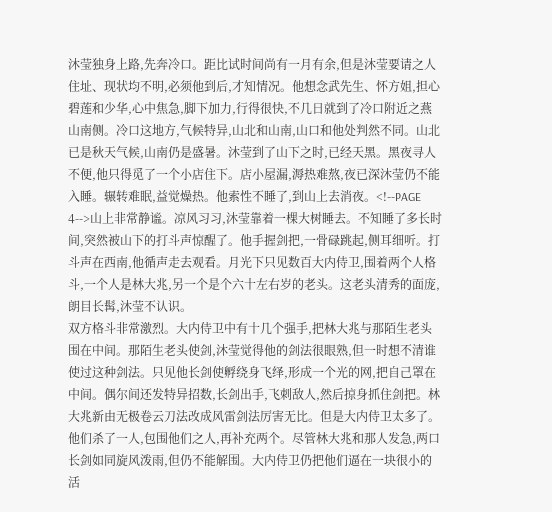沐莹独身上路,先奔冷口。距比试时间尚有一月有余,但是沐莹要请之人住址、现状均不明,必须他到后,才知情况。他想念武先生、怀方姐,担心碧莲和少华,心中焦急,脚下加力,行得很快,不几日就到了冷口附近之燕山南侧。冷口这地方,气候特异,山北和山南,山口和他处判然不同。山北已是秋天气候,山南仍是盛暑。沐莹到了山下之时,已经天黑。黑夜寻人不便,他只得觅了一个小店住下。店小屋漏,溽热难熬,夜已深沐莹仍不能入睡。辗转难眠,益觉燥热。他索性不睡了,到山上去消夜。<!--PAGE 4-->山上非常静谧。凉风习习,沐莹靠着一棵大树睡去。不知睡了多长时间,突然被山下的打斗声惊醒了。他手握剑把,一骨碌跳起,侧耳细听。打斗声在西南,他循声走去观看。月光下只见数百大内侍卫,围着两个人格斗,一个人是林大兆,另一个是个六十左右岁的老头。这老头清秀的面庞,朗目长髯,沐莹不认识。
双方格斗非常激烈。大内侍卫中有十几个强手,把林大兆与那陌生老头围在中间。那陌生老头使剑,沐莹觉得他的剑法很眼熟,但一时想不清谁使过这种剑法。只见他长剑使孵绕身飞绎,形成一个光的网,把自己罩在中间。偶尔间还发特异招数,长剑出手,飞刺敌人,然后掠身抓住剑把。林大兆新由无极卷云刀法改成风雷剑法厉害无比。但是大内侍卫太多了。他们杀了一人,包围他们之人,再补充两个。尽管林大兆和那人发急,两口长剑如同旋风泼雨,但仍不能解围。大内侍卫仍把他们逼在一块很小的活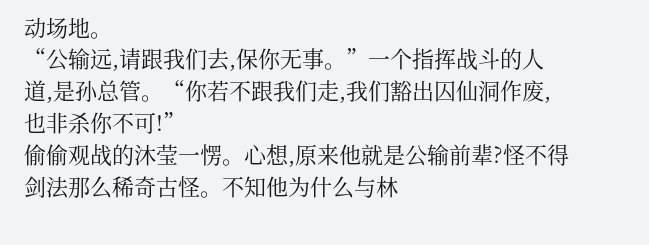动场地。
“公输远,请跟我们去,保你无事。”一个指挥战斗的人道,是孙总管。“你若不跟我们走,我们豁出囚仙洞作废,也非杀你不可!”
偷偷观战的沐莹一愣。心想,原来他就是公输前辈?怪不得剑法那么稀奇古怪。不知他为什么与林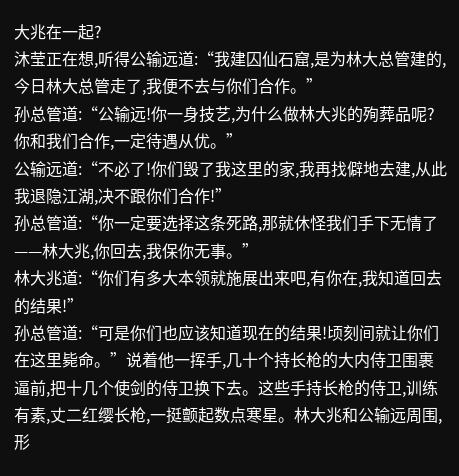大兆在一起?
沐莹正在想,听得公输远道:“我建囚仙石窟,是为林大总管建的,今日林大总管走了,我便不去与你们合作。”
孙总管道:“公输远!你一身技艺,为什么做林大兆的殉葬品呢?你和我们合作,一定待遇从优。”
公输远道:“不必了!你们毁了我这里的家,我再找僻地去建,从此我退隐江湖,决不跟你们合作!”
孙总管道:“你一定要选择这条死路,那就休怪我们手下无情了——林大兆,你回去,我保你无事。”
林大兆道:“你们有多大本领就施展出来吧,有你在,我知道回去的结果!”
孙总管道:“可是你们也应该知道现在的结果!顷刻间就让你们在这里毙命。”说着他一挥手,几十个持长枪的大内侍卫围裹逼前,把十几个使剑的侍卫换下去。这些手持长枪的侍卫,训练有素,丈二红缨长枪,一挺颤起数点寒星。林大兆和公输远周围,形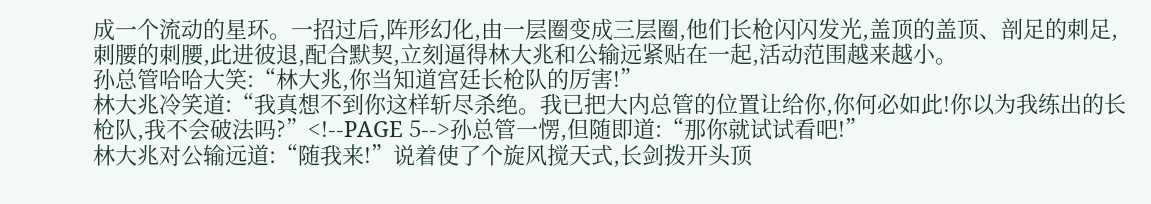成一个流动的星环。一招过后,阵形幻化,由一层圈变成三层圈,他们长枪闪闪发光,盖顶的盖顶、剖足的刺足,刺腰的刺腰,此进彼退,配合默契,立刻逼得林大兆和公输远紧贴在一起,活动范围越来越小。
孙总管哈哈大笑:“林大兆,你当知道宫廷长枪队的厉害!”
林大兆冷笑道:“我真想不到你这样斩尽杀绝。我已把大内总管的位置让给你,你何必如此!你以为我练出的长枪队,我不会破法吗?”<!--PAGE 5-->孙总管一愣,但随即道:“那你就试试看吧!”
林大兆对公输远道:“随我来!”说着使了个旋风搅天式,长剑拨开头顶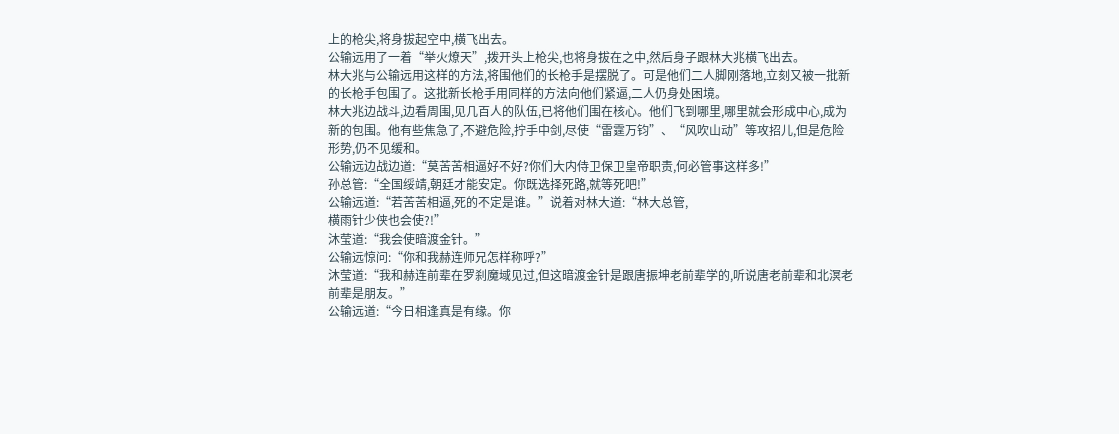上的枪尖,将身拔起空中,横飞出去。
公输远用了一着“举火燎天”,拨开头上枪尖,也将身拔在之中,然后身子跟林大兆横飞出去。
林大兆与公输远用这样的方法,将围他们的长枪手是摆脱了。可是他们二人脚刚落地,立刻又被一批新的长枪手包围了。这批新长枪手用同样的方法向他们紧逼,二人仍身处困境。
林大兆边战斗,边看周围,见几百人的队伍,已将他们围在核心。他们飞到哪里,哪里就会形成中心,成为新的包围。他有些焦急了,不避危险,拧手中剑,尽使“雷霆万钧”、“风吹山动”等攻招儿,但是危险形势,仍不见缓和。
公输远边战边道:“莫苦苦相逼好不好?你们大内侍卫保卫皇帝职责,何必管事这样多!”
孙总管:“全国绥靖,朝廷才能安定。你既选择死路,就等死吧!”
公输远道:“若苦苦相逼,死的不定是谁。”说着对林大道:“林大总管,
横雨针少侠也会使?!”
沐莹道:“我会使暗渡金针。”
公输远惊问:“你和我赫连师兄怎样称呼?”
沐莹道:“我和赫连前辈在罗刹魔域见过,但这暗渡金针是跟唐振坤老前辈学的,听说唐老前辈和北溟老前辈是朋友。”
公输远道:“今日相逢真是有缘。你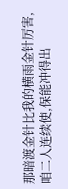那暗渡金针比我的横雨金针厉害,咱二人连续使,保能冲得出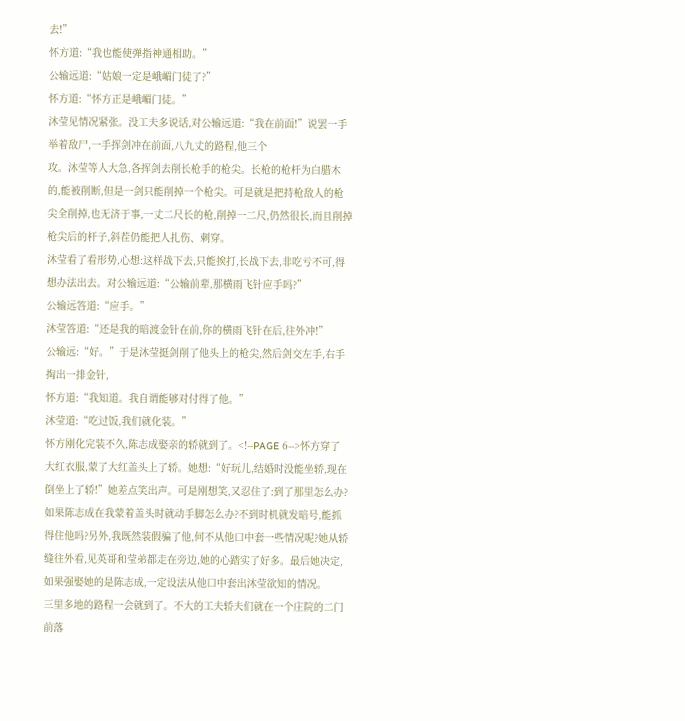去!”
怀方道:“我也能使弹指神通相助。”
公输远道:“姑娘一定是峨嵋门徒了?”
怀方道:“怀方正是峨嵋门徒。”
沐莹见情况紧张。没工夫多说话,对公输远道:“我在前面!”说罢一手举着敌尸,一手挥剑冲在前面,八九丈的路程,他三个
攻。沐莹等人大急,各挥剑去削长枪手的枪尖。长枪的枪杆为白腊木的,能被削断,但是一剑只能削掉一个枪尖。可是就是把持枪敌人的枪尖全削掉,也无济于事,一丈二尺长的枪,削掉一二尺,仍然很长,而且削掉枪尖后的杆子,斜茬仍能把人扎伤、刺穿。
沐莹看了看形势,心想:这样战下去,只能挨打,长战下去,非吃亏不可,得想办法出去。对公输远道:“公输前辈,那横雨飞针应手吗?”
公输远答道:“应手。”
沐莹答道:“还是我的暗渡金针在前,你的横雨飞针在后,往外冲!”
公输远:“好。”于是沐莹挺剑削了他头上的枪尖,然后剑交左手,右手掏出一排金针,
怀方道:“我知道。我自谓能够对付得了他。”
沐莹道:“吃过饭,我们就化装。”
怀方刚化完装不久,陈志成娶亲的轿就到了。<!--PAGE 6-->怀方穿了大红衣服,蒙了大红盖头上了轿。她想:“好玩儿,结婚时没能坐轿,现在倒坐上了轿!”她差点笑出声。可是刚想笑,又忍住了:到了那里怎么办?如果陈志成在我蒙着盖头时就动手脚怎么办?不到时机就发暗号,能抓得住他吗?另外,我既然装假骗了他,何不从他口中套一些情况呢?她从轿缝往外看,见英哥和莹弟都走在旁边,她的心踏实了好多。最后她决定,如果强娶她的是陈志成,一定设法从他口中套出沐莹欲知的情况。
三里多地的路程一会就到了。不大的工夫轿夫们就在一个庄院的二门前落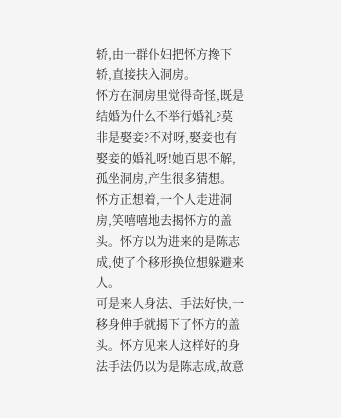轿,由一群仆妇把怀方搀下轿,直接扶入洞房。
怀方在洞房里觉得奇怪,既是结婚为什么不举行婚礼?莫非是娶妾?不对呀,娶妾也有娶妾的婚礼呀!她百思不解,孤坐洞房,产生很多猜想。
怀方正想着,一个人走进洞房,笑嘻嘻地去揭怀方的盖头。怀方以为进来的是陈志成,使了个移形换位想躲避来人。
可是来人身法、手法好快,一移身伸手就揭下了怀方的盖头。怀方见来人这样好的身法手法仍以为是陈志成,故意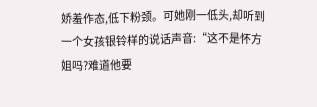娇羞作态,低下粉颈。可她刚一低头,却听到一个女孩银铃样的说话声音:“这不是怀方姐吗?难道他要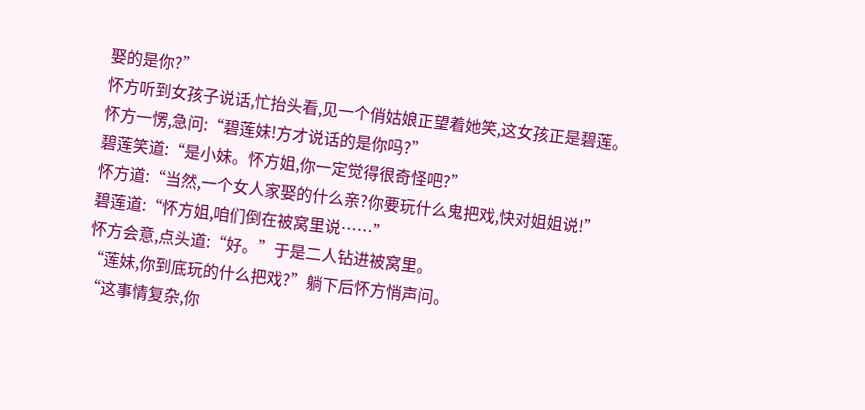娶的是你?”
怀方听到女孩子说话,忙抬头看,见一个俏姑娘正望着她笑,这女孩正是碧莲。
怀方一愣,急问:“碧莲妹!方才说话的是你吗?”
碧莲笑道:“是小妹。怀方姐,你一定觉得很奇怪吧?”
怀方道:“当然,一个女人家娶的什么亲?你要玩什么鬼把戏,快对姐姐说!”
碧莲道:“怀方姐,咱们倒在被窝里说……”
怀方会意,点头道:“好。”于是二人钻进被窝里。
“莲妹,你到底玩的什么把戏?”躺下后怀方悄声问。
“这事情复杂,你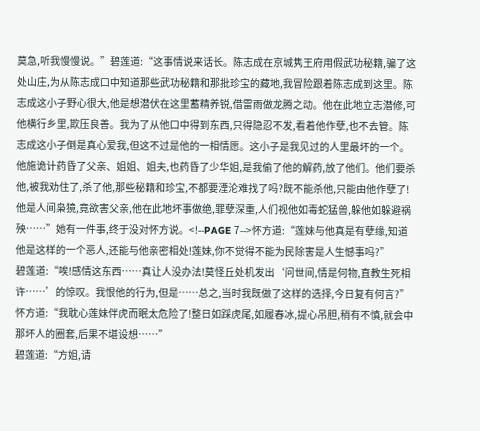莫急,听我慢慢说。”碧莲道:“这事情说来话长。陈志成在京城隽王府用假武功秘籍,骗了这处山庄,为从陈志成口中知道那些武功秘籍和那批珍宝的藏地,我冒险跟着陈志成到这里。陈志成这小子野心很大,他是想潜伏在这里蓄精养锐,借雷雨做龙腾之动。他在此地立志潜修,可他横行乡里,欺压良善。我为了从他口中得到东西,只得隐忍不发,看着他作孽,也不去管。陈志成这小子倒是真心爱我,但这不过是他的一相情愿。这小子是我见过的人里最坏的一个。他施诡计药昏了父亲、姐姐、姐夫,也药昏了少华姐,是我偷了他的解药,放了他们。他们要杀他,被我劝住了,杀了他,那些秘籍和珍宝,不都要湮沦难找了吗?既不能杀他,只能由他作孽了!他是人间枭獍,竟欲害父亲,他在此地坏事做绝,罪孽深重,人们视他如毒蛇猛兽,躲他如躲避祸殃……”她有一件事,终于没对怀方说。<!--PAGE 7-->怀方道:“莲妹与他真是有孽缘,知道他是这样的一个恶人,还能与他亲密相处!莲妹,你不觉得不能为民除害是人生憾事吗?”
碧莲道:“唉!感情这东西……真让人没办法!莫怪丘处机发出‘问世间,情是何物,直教生死相许……’的惊叹。我恨他的行为,但是……总之,当时我既做了这样的选择,今日复有何言?”
怀方道:“我耽心莲妹伴虎而眠太危险了!整日如踩虎尾,如履春冰,提心吊胆,稍有不慎,就会中那坏人的圈套,后果不堪设想……”
碧莲道:“方姐,请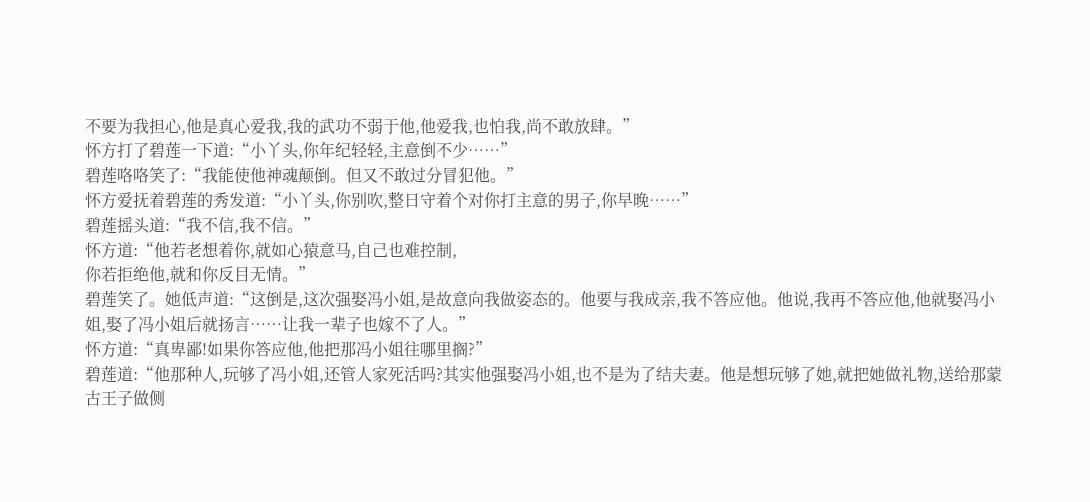不要为我担心,他是真心爱我,我的武功不弱于他,他爱我,也怕我,尚不敢放肆。”
怀方打了碧莲一下道:“小丫头,你年纪轻轻,主意倒不少……”
碧莲咯咯笑了:“我能使他神魂颠倒。但又不敢过分冒犯他。”
怀方爱抚着碧莲的秀发道:“小丫头,你别吹,整日守着个对你打主意的男子,你早晚……”
碧莲摇头道:“我不信,我不信。”
怀方道:“他若老想着你,就如心猿意马,自己也难控制,
你若拒绝他,就和你反目无情。”
碧莲笑了。她低声道:“这倒是,这次强娶冯小姐,是故意向我做姿态的。他要与我成亲,我不答应他。他说,我再不答应他,他就娶冯小姐,娶了冯小姐后就扬言……让我一辈子也嫁不了人。”
怀方道:“真卑鄙!如果你答应他,他把那冯小姐往哪里搁?”
碧莲道:“他那种人,玩够了冯小姐,还管人家死活吗?其实他强娶冯小姐,也不是为了结夫妻。他是想玩够了她,就把她做礼物,送给那蒙古王子做侧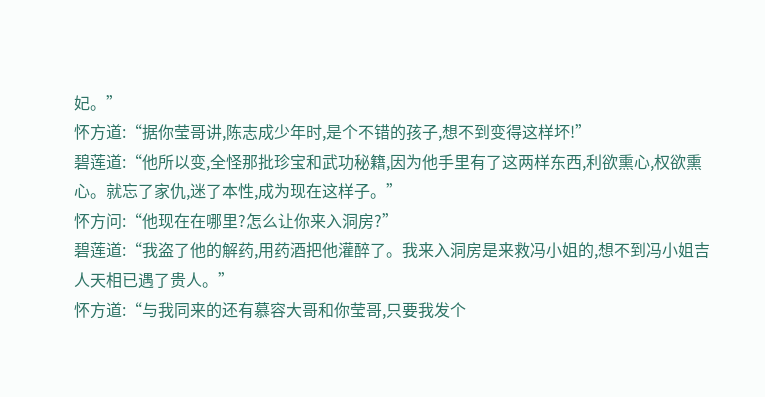妃。”
怀方道:“据你莹哥讲,陈志成少年时,是个不错的孩子,想不到变得这样坏!”
碧莲道:“他所以变,全怪那批珍宝和武功秘籍,因为他手里有了这两样东西,利欲熏心,权欲熏心。就忘了家仇,迷了本性,成为现在这样子。”
怀方问:“他现在在哪里?怎么让你来入洞房?”
碧莲道:“我盗了他的解药,用药酒把他灌醉了。我来入洞房是来救冯小姐的,想不到冯小姐吉人天相已遇了贵人。”
怀方道:“与我同来的还有慕容大哥和你莹哥,只要我发个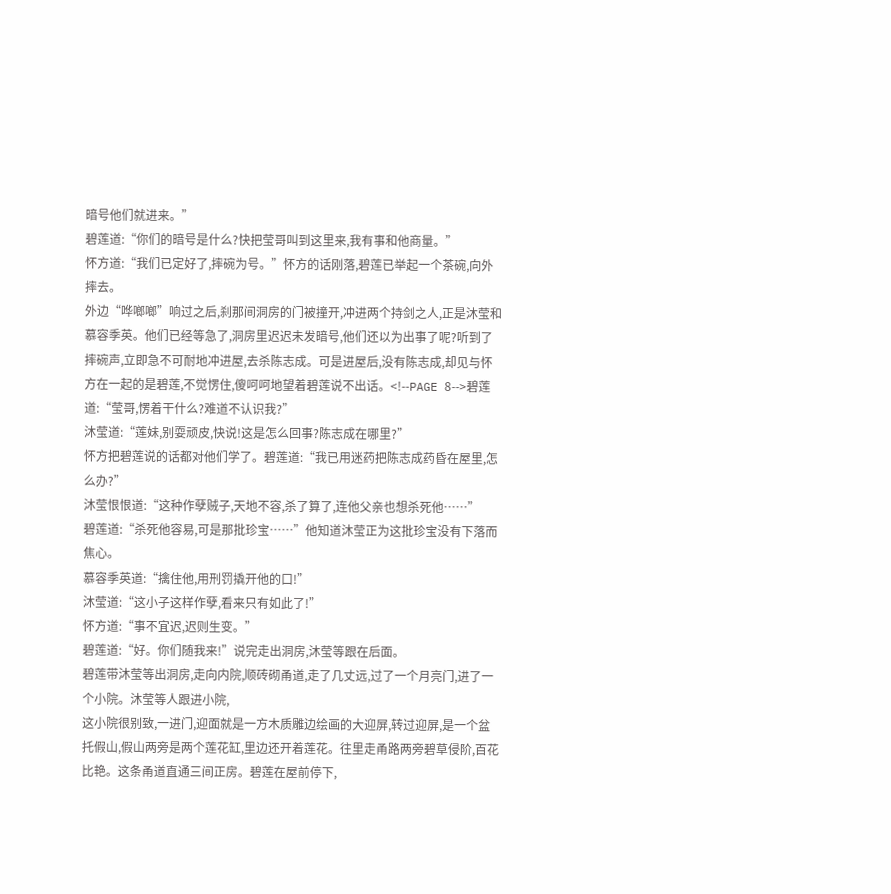暗号他们就进来。”
碧莲道:“你们的暗号是什么?快把莹哥叫到这里来,我有事和他商量。”
怀方道:“我们已定好了,摔碗为号。”怀方的话刚落,碧莲已举起一个茶碗,向外摔去。
外边“哗啷啷”响过之后,刹那间洞房的门被撞开,冲进两个持剑之人,正是沐莹和慕容季英。他们已经等急了,洞房里迟迟未发暗号,他们还以为出事了呢?听到了摔碗声,立即急不可耐地冲进屋,去杀陈志成。可是进屋后,没有陈志成,却见与怀方在一起的是碧莲,不觉愣住,傻呵呵地望着碧莲说不出话。<!--PAGE 8-->碧莲道:“莹哥,愣着干什么?难道不认识我?”
沐莹道:“莲妹,别耍顽皮,快说!这是怎么回事?陈志成在哪里?”
怀方把碧莲说的话都对他们学了。碧莲道:“我已用迷药把陈志成药昏在屋里,怎么办?”
沐莹恨恨道:“这种作孽贼子,天地不容,杀了算了,连他父亲也想杀死他……”
碧莲道:“杀死他容易,可是那批珍宝……”他知道沐莹正为这批珍宝没有下落而焦心。
慕容季英道:“擒住他,用刑罚撬开他的口!”
沐莹道:“这小子这样作孽,看来只有如此了!”
怀方道:“事不宜迟,迟则生变。”
碧莲道:“好。你们随我来!”说完走出洞房,沐莹等跟在后面。
碧莲带沐莹等出洞房,走向内院,顺砖砌甬道,走了几丈远,过了一个月亮门,进了一个小院。沐莹等人跟进小院,
这小院很别致,一进门,迎面就是一方木质雕边绘画的大迎屏,转过迎屏,是一个盆托假山,假山两旁是两个莲花缸,里边还开着莲花。往里走甬路两旁碧草侵阶,百花比艳。这条甬道直通三间正房。碧莲在屋前停下,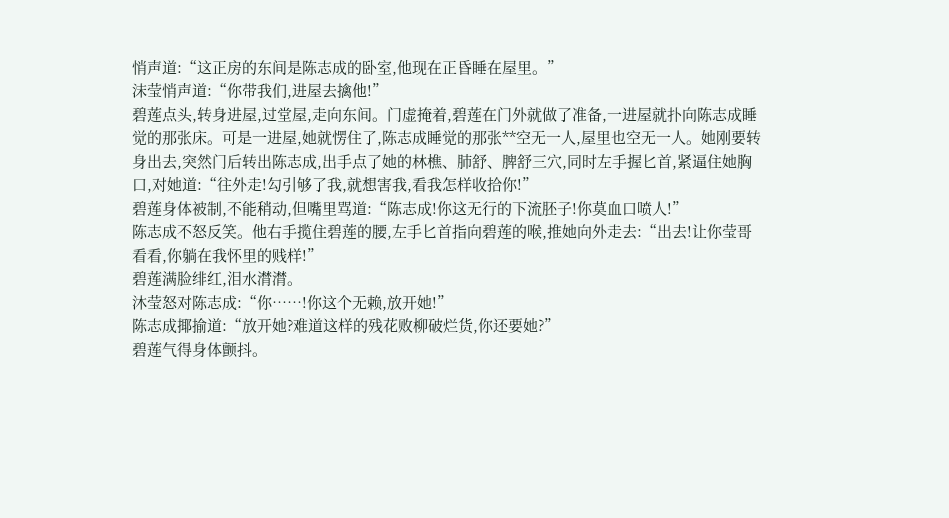悄声道:“这正房的东间是陈志成的卧室,他现在正昏睡在屋里。”
沫莹悄声道:“你带我们,进屋去擒他!”
碧莲点头,转身进屋,过堂屋,走向东间。门虚掩着,碧莲在门外就做了准备,一进屋就扑向陈志成睡觉的那张床。可是一进屋,她就愣住了,陈志成睡觉的那张**空无一人,屋里也空无一人。她刚要转身出去,突然门后转出陈志成,出手点了她的林樵、肺舒、脾舒三穴,同时左手握匕首,紧逼住她胸口,对她道:“往外走!勾引够了我,就想害我,看我怎样收拾你!”
碧莲身体被制,不能稍动,但嘴里骂道:“陈志成!你这无行的下流胚子!你莫血口喷人!”
陈志成不怒反笑。他右手揽住碧莲的腰,左手匕首指向碧莲的喉,推她向外走去:“出去!让你莹哥看看,你躺在我怀里的贱样!”
碧莲满脸绯红,泪水潸潸。
沐莹怒对陈志成:“你……!你这个无赖,放开她!”
陈志成揶揄道:“放开她?难道这样的残花败柳破烂货,你还要她?”
碧莲气得身体颤抖。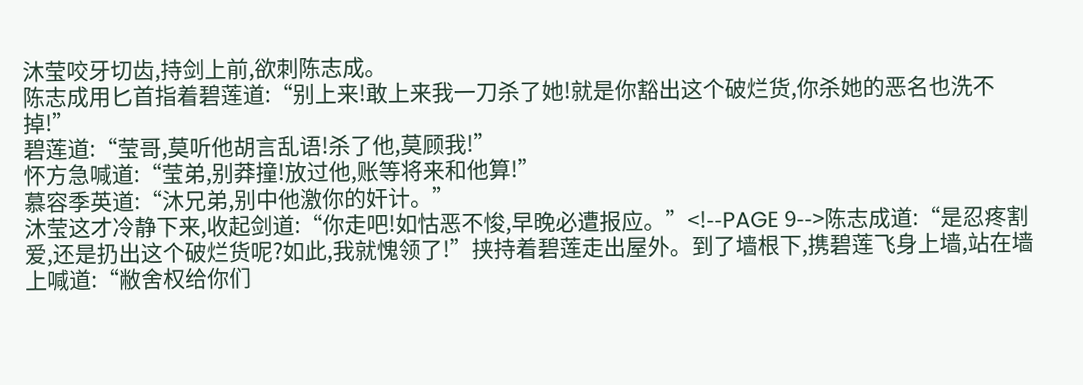沐莹咬牙切齿,持剑上前,欲刺陈志成。
陈志成用匕首指着碧莲道:“别上来!敢上来我一刀杀了她!就是你豁出这个破烂货,你杀她的恶名也洗不掉!”
碧莲道:“莹哥,莫听他胡言乱语!杀了他,莫顾我!”
怀方急喊道:“莹弟,别莽撞!放过他,账等将来和他算!”
慕容季英道:“沐兄弟,别中他激你的奸计。”
沐莹这才冷静下来,收起剑道:“你走吧!如怙恶不悛,早晚必遭报应。”<!--PAGE 9-->陈志成道:“是忍疼割爱,还是扔出这个破烂货呢?如此,我就愧领了!”挟持着碧莲走出屋外。到了墙根下,携碧莲飞身上墙,站在墙上喊道:“敝舍权给你们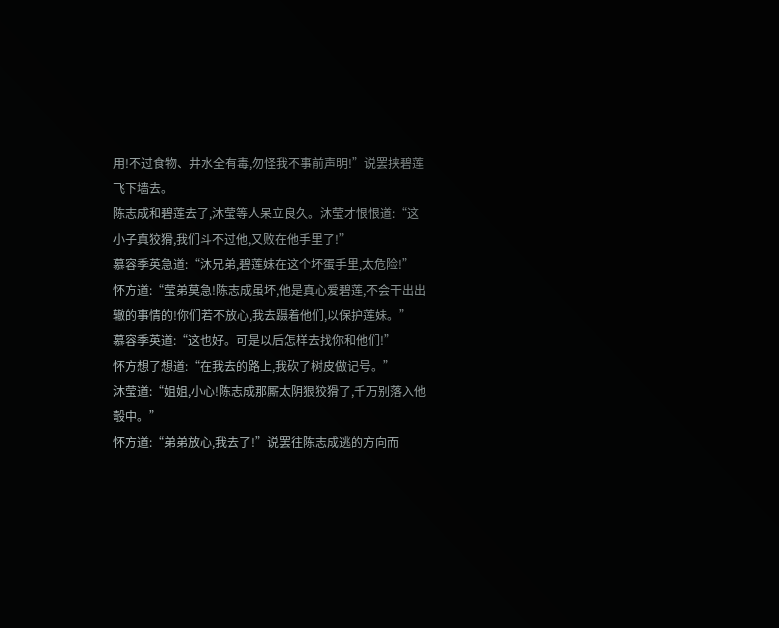用!不过食物、井水全有毒,勿怪我不事前声明!”说罢挟碧莲飞下墙去。
陈志成和碧莲去了,沐莹等人呆立良久。沐莹才恨恨道:“这小子真狡猾,我们斗不过他,又败在他手里了!”
慕容季英急道:“沐兄弟,碧莲妹在这个坏蛋手里,太危险!”
怀方道:“莹弟莫急!陈志成虽坏,他是真心爱碧莲,不会干出出辙的事情的!你们若不放心,我去蹑着他们,以保护莲妹。”
慕容季英道:“这也好。可是以后怎样去找你和他们!”
怀方想了想道:“在我去的路上,我砍了树皮做记号。”
沐莹道:“姐姐,小心!陈志成那厮太阴狠狡猾了,千万别落入他彀中。”
怀方道:“弟弟放心,我去了!”说罢往陈志成逃的方向而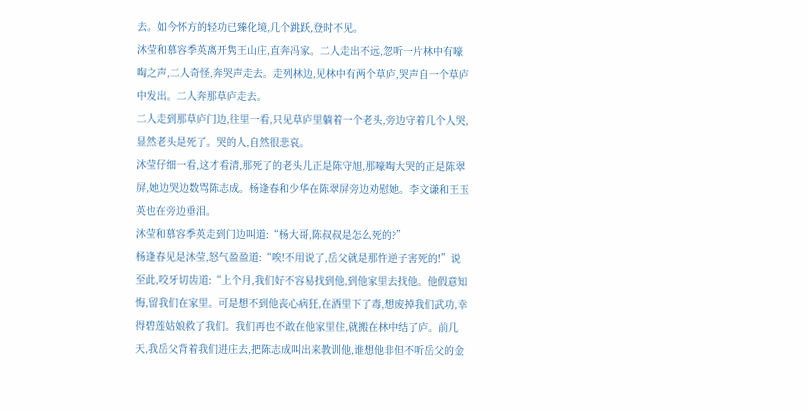去。如今怀方的轻功已臻化境,几个跳跃,登时不见。
沐莹和慕容季英离开隽王山庄,直奔冯家。二人走出不远,忽听一片林中有嚎啕之声,二人奇怪,奔哭声走去。走列林边,见林中有两个草庐,哭声自一个草庐中发出。二人奔那草庐走去。
二人走到那草庐门边,往里一看,只见草庐里躺着一个老头,旁边守着几个人哭,显然老头是死了。哭的人,自然很悲哀。
沐莹仔细一看,这才看清,那死了的老头儿正是陈守旭,那嚎啕大哭的正是陈翠屏,她边哭边数骂陈志成。杨逢春和少华在陈翠屏旁边劝慰她。李文谦和王玉英也在旁边垂泪。
沐莹和慕容季英走到门边叫道:“杨大哥,陈叔叔是怎么死的?”
杨逢春见是沐莹,怒气盈盈道:“唉!不用说了,岳父就是那忤逆子害死的!”说至此,咬牙切齿道:“上个月,我们好不容易找到他,到他家里去找他。他假意知悔,留我们在家里。可是想不到他丧心病狂,在酒里下了毒,想废掉我们武功,幸得碧莲姑娘救了我们。我们再也不敢在他家里住,就搬在林中结了庐。前几天,我岳父背着我们进庄去,把陈志成叫出来教训他,谁想他非但不听岳父的金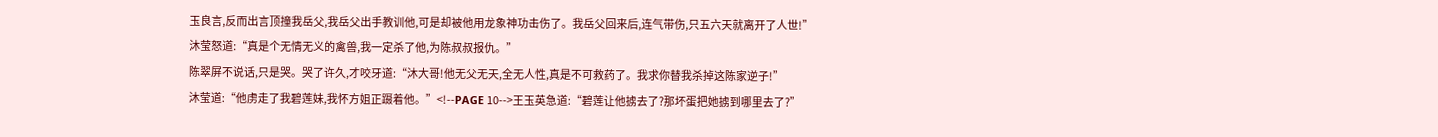玉良言,反而出言顶撞我岳父,我岳父出手教训他,可是却被他用龙象神功击伤了。我岳父回来后,连气带伤,只五六天就离开了人世!”
沐莹怒道:“真是个无情无义的禽兽,我一定杀了他,为陈叔叔报仇。”
陈翠屏不说话,只是哭。哭了许久,才咬牙道:“沐大哥!他无父无天,全无人性,真是不可救药了。我求你替我杀掉这陈家逆子!”
沐莹道:“他虏走了我碧莲妹,我怀方姐正蹑着他。”<!--PAGE 10-->王玉英急道:“碧莲让他掳去了?那坏蛋把她掳到哪里去了?”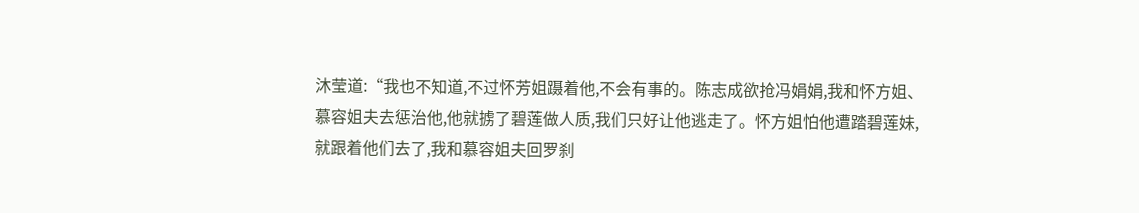沐莹道:“我也不知道,不过怀芳姐蹑着他,不会有事的。陈志成欲抢冯娟娟,我和怀方姐、慕容姐夫去惩治他,他就掳了碧莲做人质,我们只好让他逃走了。怀方姐怕他遭踏碧莲妹,就跟着他们去了,我和慕容姐夫回罗刹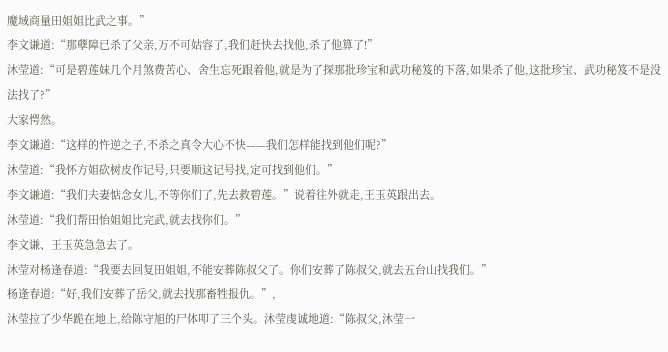魔域商量田姐姐比武之事。”
李文谦道:“那孽障已杀了父亲,万不可姑容了,我们赶快去找他,杀了他算了!”
沐莹道:“可是碧莲妹几个月煞费苦心、舍生忘死跟着他,就是为了探那批珍宝和武功秘笈的下落,如果杀了他,这批珍宝、武功秘笈不是没法找了?”
大家愕然。
李文谦道:“这样的忤逆之子,不杀之真令大心不快——我们怎样能找到他们呢?”
沐莹道:“我怀方姐砍树皮作记号,只要顺这记号找,定可找到他们。”
李文谦道:“我们夫妻惦念女儿,不等你们了,先去救碧莲。”说着往外就走,王玉英跟出去。
沐莹道:“我们帮田怡姐姐比完武,就去找你们。”
李文谦、王玉英急急去了。
沐莹对杨逢春道:“我要去回复田姐姐,不能安葬陈叔父了。你们安葬了陈叔父,就去五台山找我们。”
杨逢春道:“好,我们安葬了岳父,就去找那畜牲报仇。”,
沐莹拉了少华跪在地上,给陈守旭的尸体叩了三个头。沐莹虔诚地道:“陈叔父,沐莹一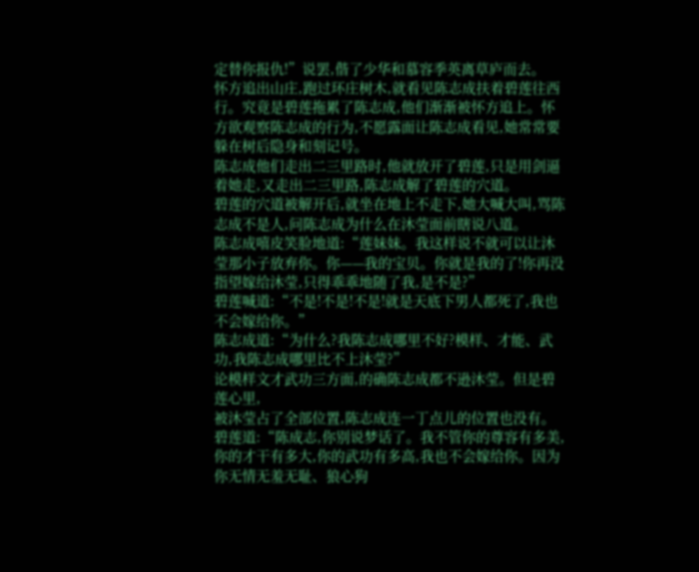定替你报仇!”说罢,偕了少华和慕容季英离草庐而去。
怀方追出山庄,跑过环庄树木,就看见陈志成扶着碧莲往西行。究竟是碧莲拖累了陈志成,他们渐渐被怀方追上。怀方欲观察陈志成的行为,不愿露面让陈志成看见,她常常要躲在树后隐身和刻记号。
陈志成他们走出二三里路时,他就放开了碧莲,只是用剑逼着她走,又走出二三里路,陈志成解了碧莲的穴道。
碧莲的穴道被解开后,就坐在地上不走下,她大喊大叫,骂陈志成不是人,问陈志成为什么在沐莹面前瞎说八道。
陈志成嘻皮笑脸地道:“莲妹妹。我这样说不就可以让沐莹那小子放弃你。你——我的宝贝。你就是我的了!你再没指望嫁给沐莹,只得乖乖地随了我,是不是?”
碧莲喊道:“不是!不是!不是!就是天底下男人都死了,我也不会嫁给你。”
陈志成道:“为什么?我陈志成哪里不好?模样、才能、武功,我陈志成哪里比不上沐莹?”
论模样文才武功三方面,的确陈志成都不逊沐莹。但是碧莲心里,
被沐莹占了全部位置,陈志成连一丁点儿的位置也没有。碧莲道:“陈成志,你别说梦话了。我不管你的尊容有多美,你的才干有多大,你的武功有多高,我也不会嫁给你。因为你无情无羞无耻、狼心狗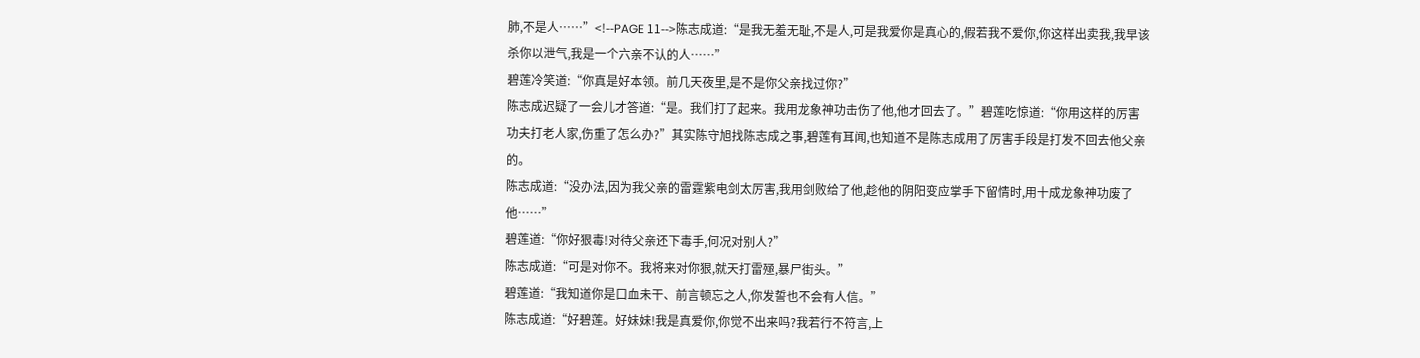肺,不是人……”<!--PAGE 11-->陈志成道:“是我无羞无耻,不是人,可是我爱你是真心的,假若我不爱你,你这样出卖我,我早该杀你以泄气,我是一个六亲不认的人……”
碧莲冷笑道:“你真是好本领。前几天夜里,是不是你父亲找过你?”
陈志成迟疑了一会儿才答道:“是。我们打了起来。我用龙象神功击伤了他,他才回去了。”碧莲吃惊道:“你用这样的厉害功夫打老人家,伤重了怎么办?”其实陈守旭找陈志成之事,碧莲有耳闻,也知道不是陈志成用了厉害手段是打发不回去他父亲的。
陈志成道:“没办法,因为我父亲的雷霆紫电剑太厉害,我用剑败给了他,趁他的阴阳变应掌手下留情时,用十成龙象神功废了他……”
碧莲道:“你好狠毒!对待父亲还下毒手,何况对别人?”
陈志成道:“可是对你不。我将来对你狠,就天打雷殛,暴尸街头。”
碧莲道:“我知道你是口血未干、前言顿忘之人,你发誓也不会有人信。”
陈志成道:“好碧莲。好妹妹!我是真爱你,你觉不出来吗?我若行不符言,上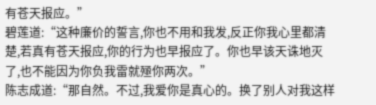有苍天报应。”
碧莲道:“这种廉价的誓言,你也不用和我发,反正你我心里都清楚,若真有苍天报应,你的行为也早报应了。你也早该天诛地灭了,也不能因为你负我雷就殛你两次。”
陈志成道:“那自然。不过,我爱你是真心的。换了别人对我这样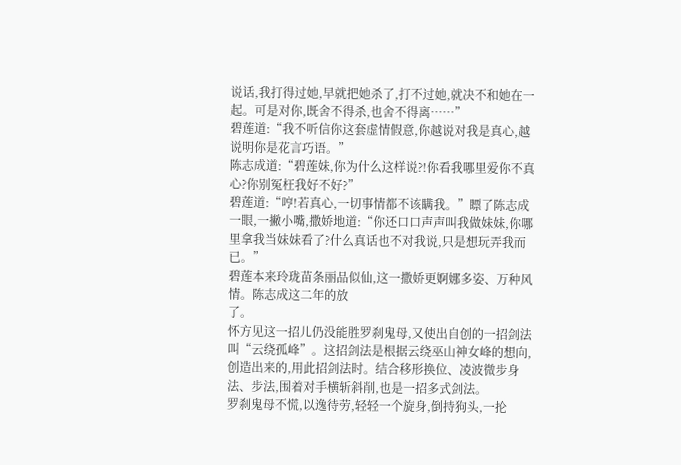说话,我打得过她,早就把她杀了,打不过她,就决不和她在一起。可是对你,既舍不得杀,也舍不得离……”
碧莲道:“我不听信你这套虚情假意,你越说对我是真心,越说明你是花言巧语。”
陈志成道:“碧莲妹,你为什么这样说?!你看我哪里爱你不真心?你别冤枉我好不好?”
碧莲道:“哼!若真心,一切事情都不该瞒我。”瞟了陈志成一眼,一撇小嘴,撒娇地道:“你还口口声声叫我做妹妹,你哪里拿我当妹妹看了?什么真话也不对我说,只是想玩弄我而已。”
碧莲本来玲珑苗条丽品似仙,这一撒娇更婀娜多姿、万种风情。陈志成这二年的放
了。
怀方见这一招儿仍没能胜罗刹鬼母,又使出自创的一招剑法叫“云绕孤峰”。这招剑法是根据云绕巫山神女峰的想向,创造出来的,用此招剑法时。结合移形换位、凌波微步身法、步法,围着对手横斩斜削,也是一招多式剑法。
罗刹鬼母不慌,以逸待劳,轻轻一个旋身,倒持狗头,一抡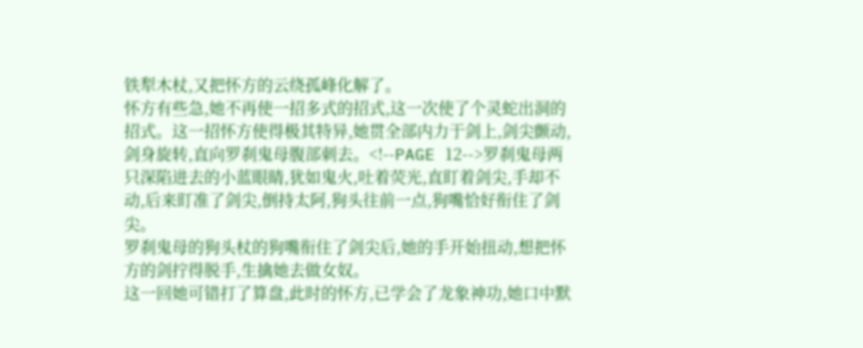铁犁木杖,又把怀方的云绕孤峰化解了。
怀方有些急,她不再使一招多式的招式,这一次使了个灵蛇出洞的招式。这一招怀方使得极其特异,她贯全部内力于剑上,剑尖颤动,剑身旋转,直向罗刹鬼母腹部刺去。<!--PAGE 12-->罗刹鬼母两只深陷进去的小蓝眼睛,犹如鬼火,吐着荧光,直盯着剑尖,手却不动,后来盯准了剑尖,倒持太阿,狗头往前一点,狗嘴恰好衔住了剑尖。
罗刹鬼母的狗头杖的狗嘴衔住了剑尖后,她的手开始扭动,想把怀方的剑拧得脱手,生擒她去做女奴。
这一回她可错打了算盘,此时的怀方,已学会了龙象神功,她口中默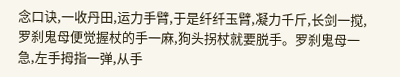念口诀,一收丹田,运力手臂,于是纤纤玉臂,凝力千斤,长剑一搅,罗刹鬼母便觉握杖的手一麻,狗头拐杖就要脱手。罗刹鬼母一急,左手拇指一弹,从手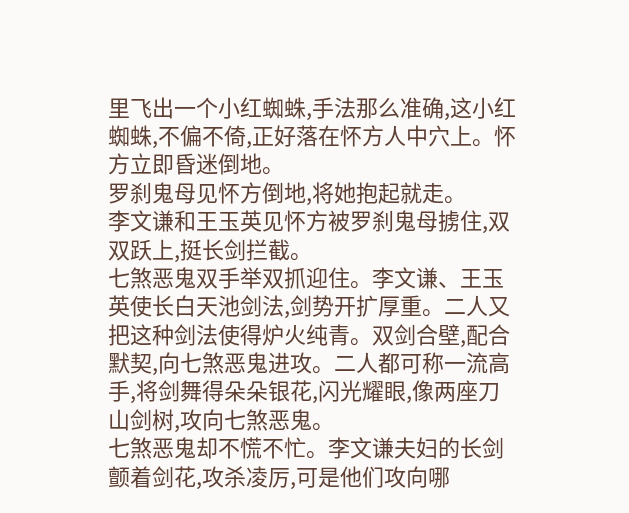里飞出一个小红蜘蛛,手法那么准确,这小红蜘蛛,不偏不倚,正好落在怀方人中穴上。怀方立即昏迷倒地。
罗刹鬼母见怀方倒地,将她抱起就走。
李文谦和王玉英见怀方被罗刹鬼母掳住,双双跃上,挺长剑拦截。
七煞恶鬼双手举双抓迎住。李文谦、王玉英使长白天池剑法,剑势开扩厚重。二人又把这种剑法使得炉火纯青。双剑合壁,配合默契,向七煞恶鬼进攻。二人都可称一流高手,将剑舞得朵朵银花,闪光耀眼,像两座刀山剑树,攻向七煞恶鬼。
七煞恶鬼却不慌不忙。李文谦夫妇的长剑颤着剑花,攻杀凌厉,可是他们攻向哪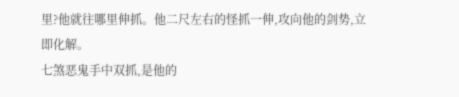里?他就往哪里伸抓。他二尺左右的怪抓一伸,攻向他的剑势,立即化解。
七煞恶鬼手中双抓,是他的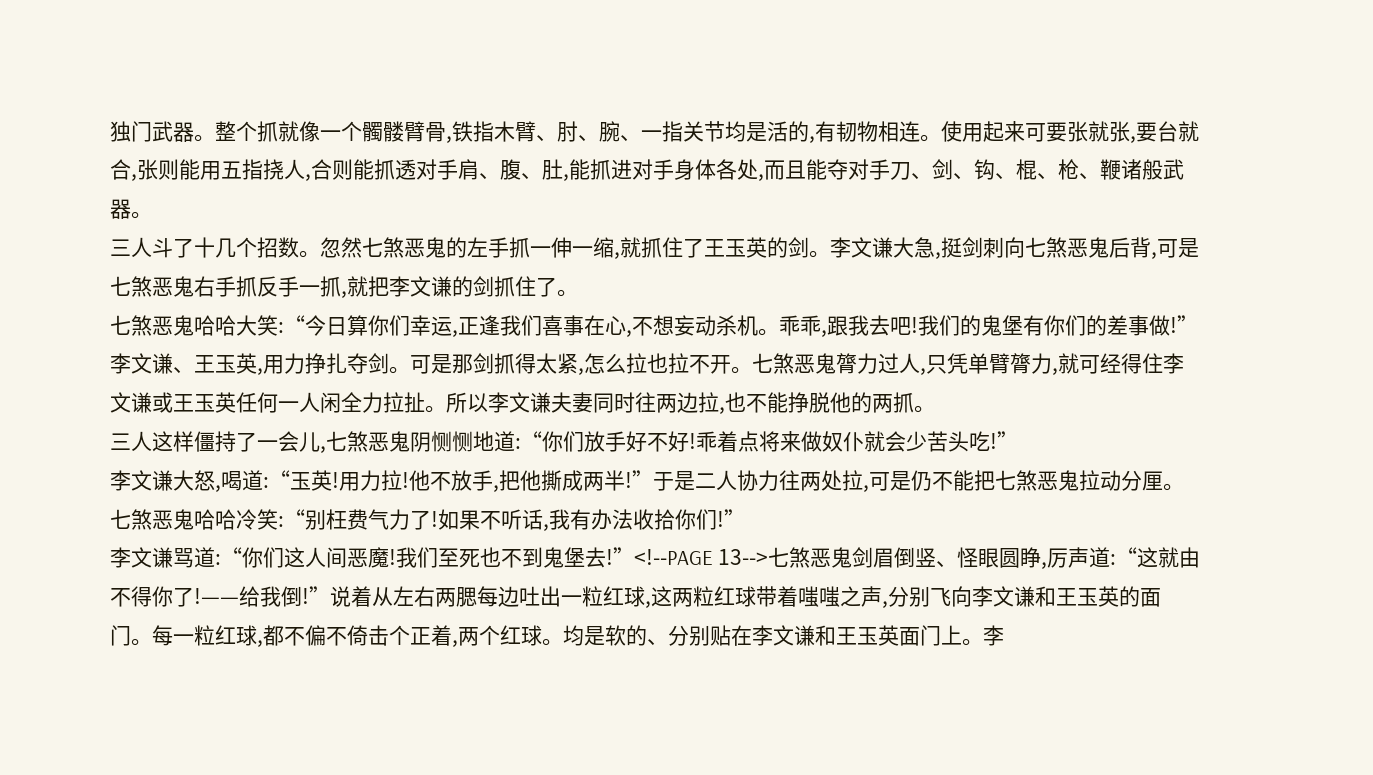独门武器。整个抓就像一个髑髅臂骨,铁指木臂、肘、腕、一指关节均是活的,有韧物相连。使用起来可要张就张,要台就合,张则能用五指挠人,合则能抓透对手肩、腹、肚,能抓进对手身体各处,而且能夺对手刀、剑、钩、棍、枪、鞭诸般武器。
三人斗了十几个招数。忽然七煞恶鬼的左手抓一伸一缩,就抓住了王玉英的剑。李文谦大急,挺剑刺向七煞恶鬼后背,可是七煞恶鬼右手抓反手一抓,就把李文谦的剑抓住了。
七煞恶鬼哈哈大笑:“今日算你们幸运,正逢我们喜事在心,不想妄动杀机。乖乖,跟我去吧!我们的鬼堡有你们的差事做!”
李文谦、王玉英,用力挣扎夺剑。可是那剑抓得太紧,怎么拉也拉不开。七煞恶鬼膂力过人,只凭单臂膂力,就可经得住李文谦或王玉英任何一人闲全力拉扯。所以李文谦夫妻同时往两边拉,也不能挣脱他的两抓。
三人这样僵持了一会儿,七煞恶鬼阴恻恻地道:“你们放手好不好!乖着点将来做奴仆就会少苦头吃!”
李文谦大怒,喝道:“玉英!用力拉!他不放手,把他撕成两半!”于是二人协力往两处拉,可是仍不能把七煞恶鬼拉动分厘。
七煞恶鬼哈哈冷笑:“别枉费气力了!如果不听话,我有办法收拾你们!”
李文谦骂道:“你们这人间恶魔!我们至死也不到鬼堡去!”<!--PAGE 13-->七煞恶鬼剑眉倒竖、怪眼圆睁,厉声道:“这就由不得你了!——给我倒!”说着从左右两腮每边吐出一粒红球,这两粒红球带着嗤嗤之声,分别飞向李文谦和王玉英的面门。每一粒红球,都不偏不倚击个正着,两个红球。均是软的、分别贴在李文谦和王玉英面门上。李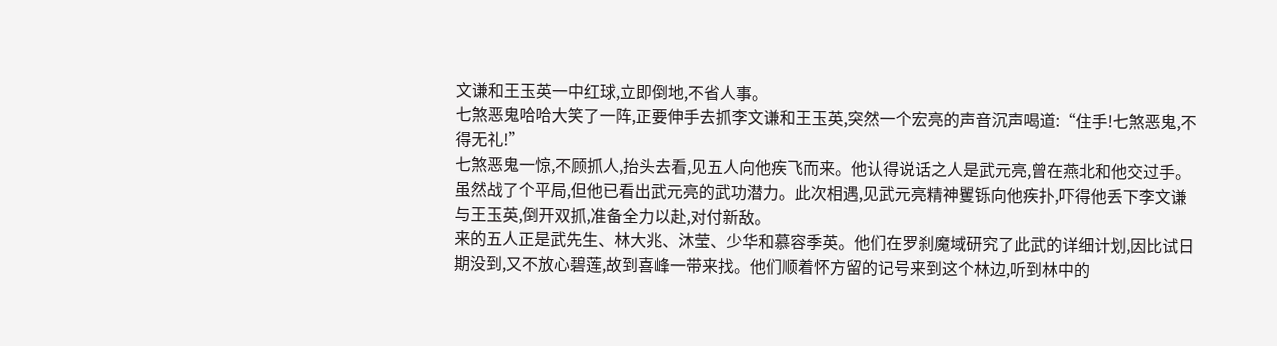文谦和王玉英一中红球,立即倒地,不省人事。
七煞恶鬼哈哈大笑了一阵,正要伸手去抓李文谦和王玉英,突然一个宏亮的声音沉声喝道:“住手!七煞恶鬼,不得无礼!”
七煞恶鬼一惊,不顾抓人,抬头去看,见五人向他疾飞而来。他认得说话之人是武元亮,曾在燕北和他交过手。虽然战了个平局,但他已看出武元亮的武功潜力。此次相遇,见武元亮精神矍铄向他疾扑,吓得他丢下李文谦与王玉英,倒开双抓,准备全力以赴,对付新敌。
来的五人正是武先生、林大兆、沐莹、少华和慕容季英。他们在罗刹魔域研究了此武的详细计划,因比试日期没到,又不放心碧莲,故到喜峰一带来找。他们顺着怀方留的记号来到这个林边,听到林中的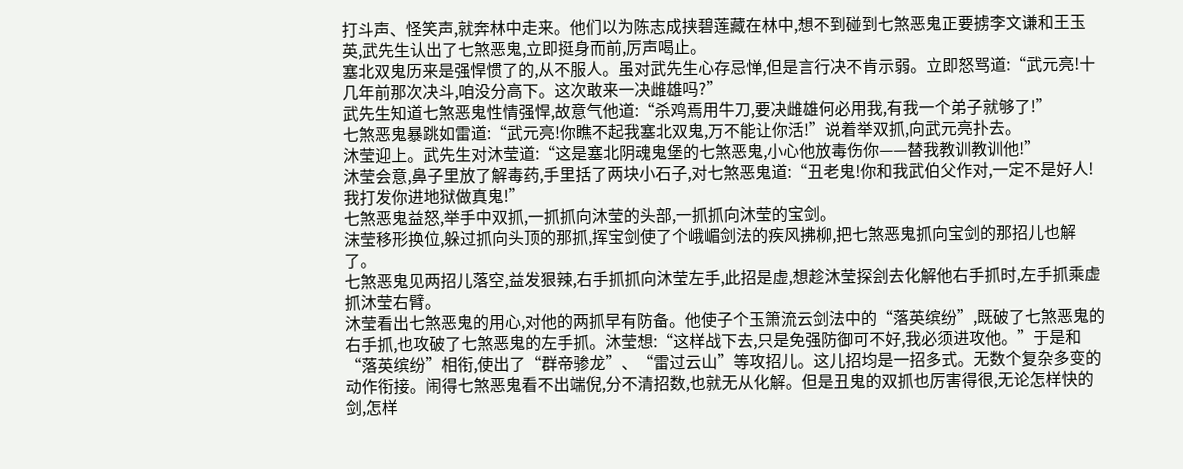打斗声、怪笑声,就奔林中走来。他们以为陈志成挟碧莲藏在林中,想不到碰到七煞恶鬼正要掳李文谦和王玉英,武先生认出了七煞恶鬼,立即挺身而前,厉声喝止。
塞北双鬼历来是强悍惯了的,从不服人。虽对武先生心存忌惮,但是言行决不肯示弱。立即怒骂道:“武元亮!十几年前那次决斗,咱没分高下。这次敢来一决雌雄吗?”
武先生知道七煞恶鬼性情强悍,故意气他道:“杀鸡焉用牛刀,要决雌雄何必用我,有我一个弟子就够了!”
七煞恶鬼暴跳如雷道:“武元亮!你瞧不起我塞北双鬼,万不能让你活!”说着举双抓,向武元亮扑去。
沐莹迎上。武先生对沐莹道:“这是塞北阴魂鬼堡的七煞恶鬼,小心他放毒伤你——替我教训教训他!”
沐莹会意,鼻子里放了解毒药,手里括了两块小石子,对七煞恶鬼道:“丑老鬼!你和我武伯父作对,一定不是好人!我打发你进地狱做真鬼!”
七煞恶鬼益怒,举手中双抓,一抓抓向沐莹的头部,一抓抓向沐莹的宝剑。
沫莹移形换位,躲过抓向头顶的那抓,挥宝剑使了个峨嵋剑法的疾风拂柳,把七煞恶鬼抓向宝剑的那招儿也解了。
七煞恶鬼见两招儿落空,益发狠辣,右手抓抓向沐莹左手,此招是虚,想趁沐莹探刽去化解他右手抓时,左手抓乘虚抓沐莹右臂。
沐莹看出七煞恶鬼的用心,对他的两抓早有防备。他使子个玉箫流云剑法中的“落英缤纷”,既破了七煞恶鬼的右手抓,也攻破了七煞恶鬼的左手抓。沐莹想:“这样战下去,只是免强防御可不好,我必须进攻他。”于是和“落英缤纷”相衔,使出了“群帝骖龙”、“雷过云山”等攻招儿。这儿招均是一招多式。无数个复杂多变的动作衔接。闹得七煞恶鬼看不出端倪,分不清招数,也就无从化解。但是丑鬼的双抓也厉害得很,无论怎样快的剑,怎样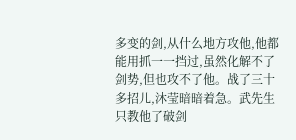多变的剑,从什么地方攻他,他都能用抓一一挡过,虽然化解不了剑势,但也攻不了他。战了三十多招儿,沐莹暗暗着急。武先生只教他了破剑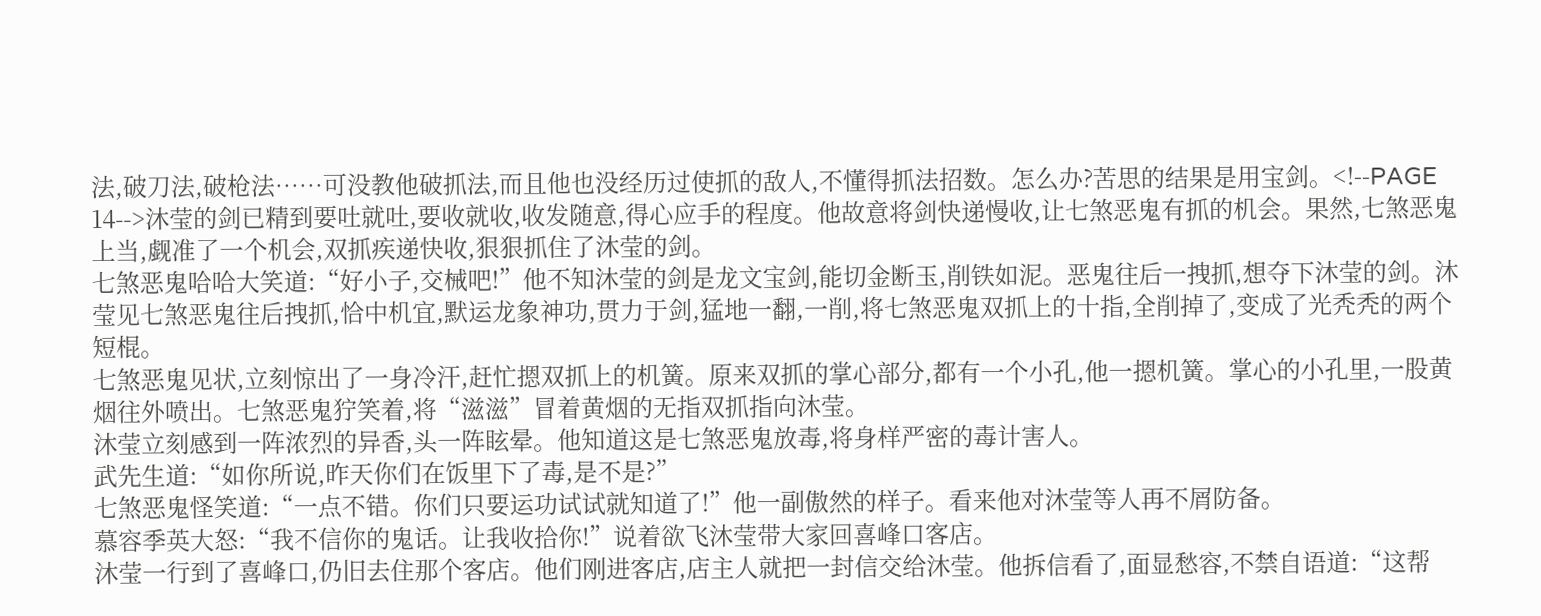法,破刀法,破枪法……可没教他破抓法,而且他也没经历过使抓的敌人,不懂得抓法招数。怎么办?苦思的结果是用宝剑。<!--PAGE 14-->沐莹的剑已精到要吐就吐,要收就收,收发随意,得心应手的程度。他故意将剑快递慢收,让七煞恶鬼有抓的机会。果然,七煞恶鬼上当,觑准了一个机会,双抓疾递快收,狠狠抓住了沐莹的剑。
七煞恶鬼哈哈大笑道:“好小子,交械吧!”他不知沐莹的剑是龙文宝剑,能切金断玉,削铁如泥。恶鬼往后一拽抓,想夺下沐莹的剑。沐莹见七煞恶鬼往后拽抓,恰中机宜,默运龙象神功,贯力于剑,猛地一翻,一削,将七煞恶鬼双抓上的十指,全削掉了,变成了光秃秃的两个短棍。
七煞恶鬼见状,立刻惊出了一身冷汗,赶忙摁双抓上的机簧。原来双抓的掌心部分,都有一个小孔,他一摁机簧。掌心的小孔里,一股黄烟往外喷出。七煞恶鬼狞笑着,将“滋滋”冒着黄烟的无指双抓指向沐莹。
沐莹立刻感到一阵浓烈的异香,头一阵眩晕。他知道这是七煞恶鬼放毒,将身样严密的毒计害人。
武先生道:“如你所说,昨天你们在饭里下了毒,是不是?”
七煞恶鬼怪笑道:“一点不错。你们只要运功试试就知道了!”他一副傲然的样子。看来他对沐莹等人再不屑防备。
慕容季英大怒:“我不信你的鬼话。让我收拾你!”说着欲飞沐莹带大家回喜峰口客店。
沐莹一行到了喜峰口,仍旧去住那个客店。他们刚进客店,店主人就把一封信交给沐莹。他拆信看了,面显愁容,不禁自语道:“这帮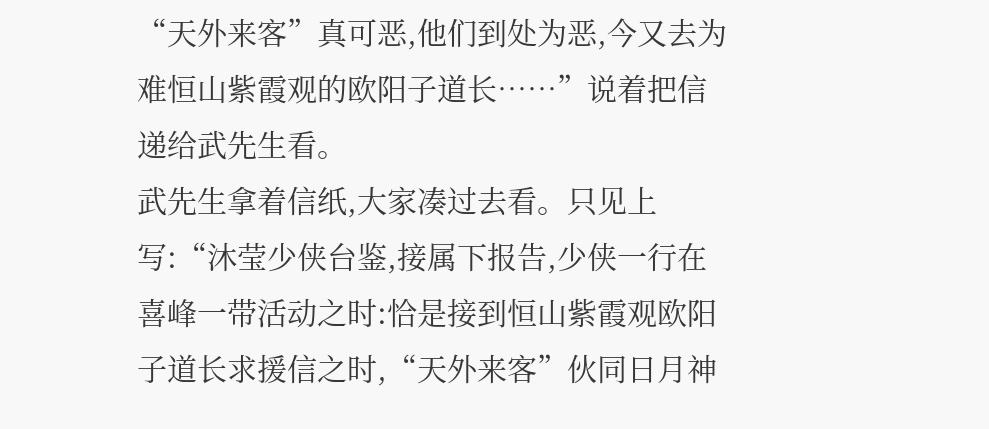“天外来客”真可恶,他们到处为恶,今又去为难恒山紫霞观的欧阳子道长……”说着把信递给武先生看。
武先生拿着信纸,大家凑过去看。只见上写:“沐莹少侠台鉴,接属下报告,少侠一行在喜峰一带活动之时:恰是接到恒山紫霞观欧阳子道长求援信之时,“天外来客”伙同日月神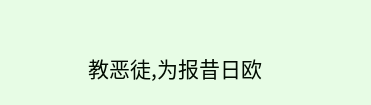教恶徒,为报昔日欧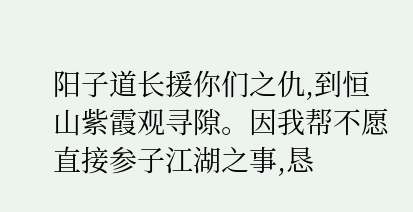阳子道长援你们之仇,到恒山紫霞观寻隙。因我帮不愿直接参子江湖之事,恳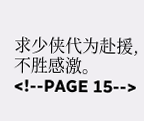求少侠代为赴援,不胜感激。<!--PAGE 15-->